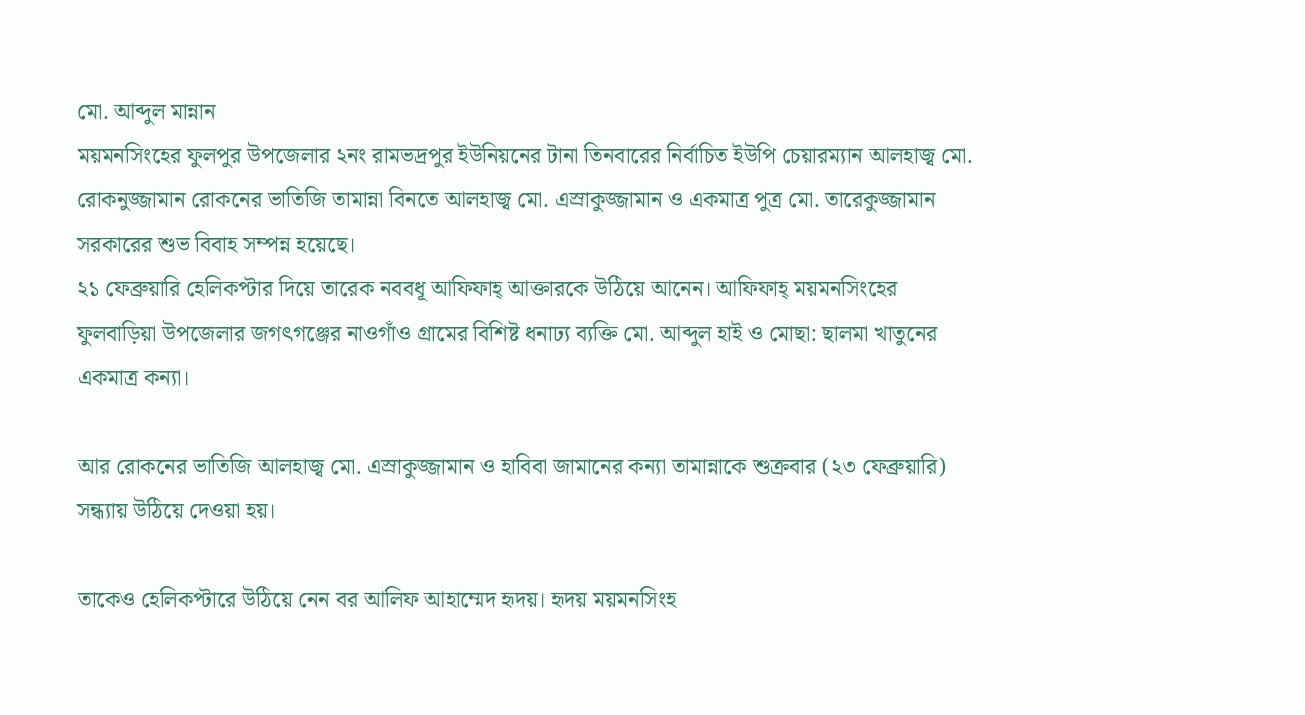মো. আব্দুল মান্নান
ময়মনসিংহের ফুলপুর উপজেলার ২নং রামভদ্রপুর ইউনিয়নের টানা তিনবারের নির্বাচিত ইউপি চেয়ারম্যান আলহাজ্ব মো. রোকনুজ্জামান রোকনের ভাতিজি তামান্না বিনতে আলহাজ্ব মো. এস্রাকুজ্জামান ও একমাত্র পুত্র মো. তারেকুজ্জামান সরকারের শুভ বিবাহ সম্পন্ন হয়েছে।
২১ ফেব্রুয়ারি হেলিকপ্টার দিয়ে তারেক নববধূ আফিফাহ্ আক্তারকে উঠিয়ে আনেন। আফিফাহ্ ময়মনসিংহের ফুলবাড়িয়া উপজেলার জগৎগঞ্জের নাওগাঁও গ্রামের বিশিষ্ট ধনাঢ্য ব্যক্তি মো. আব্দুল হাই ও মোছা: ছালমা খাতুনের একমাত্র কন্যা।

আর রোকনের ভাতিজি আলহাজ্ব মো. এস্রাকুজ্জামান ও হাবিবা জামানের কন্যা তামান্নাকে শুক্রবার (২৩ ফেব্রুয়ারি) সন্ধ্যায় উঠিয়ে দেওয়া হয়।

তাকেও হেলিকপ্টারে উঠিয়ে নেন বর আলিফ আহাম্মেদ হৃদয়। হৃদয় ময়মনসিংহ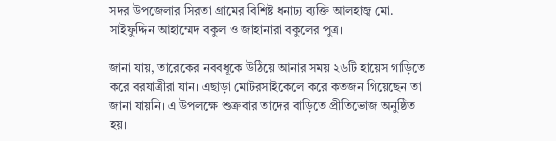সদর উপজেলার সিরতা গ্রামের বিশিষ্ট ধনাঢ্য ব্যক্তি আলহাজ্ব মো. সাইফুদ্দিন আহাম্মেদ বকুল ও জাহানারা বকুলের পুত্র।

জানা যায়, তারেকের নববধূকে উঠিয়ে আনার সময় ২৬টি হায়েস গাড়িতে করে বরযাত্রীরা যান। এছাড়া মোটরসাইকেলে করে কতজন গিয়েছেন তা জানা যায়নি। এ উপলক্ষে শুক্রবার তাদের বাড়িতে প্রীতিভোজ অনুষ্ঠিত হয়।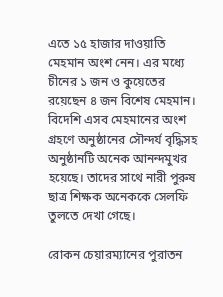এতে ১৫ হাজার দাওয়াতি মেহমান অংশ নেন। এর মধ্যে চীনের ১ জন ও কুয়েতের রয়েছেন ৪ জন বিশেষ মেহমান। বিদেশি এসব মেহমানের অংশ গ্রহণে অনুষ্ঠানের সৌন্দর্য বৃদ্ধিসহ অনুষ্ঠানটি অনেক আনন্দমুখর হয়েছে। তাদের সাথে নারী পুরুষ ছাত্র শিক্ষক অনেককে সেলফি তুলতে দেখা গেছে।

রোকন চেয়ারম্যানের পুরাতন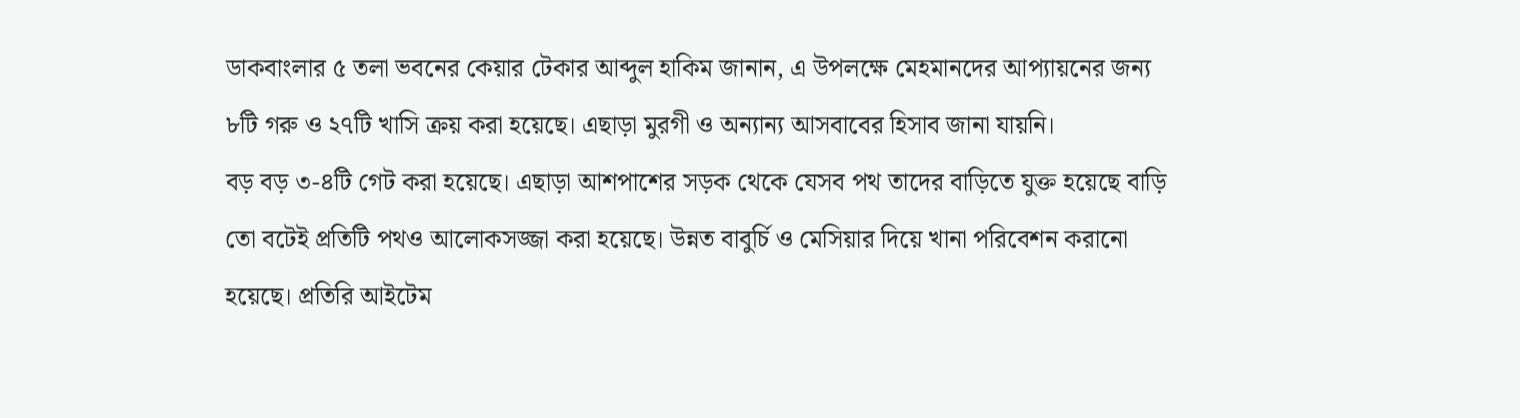ডাকবাংলার ৫ তলা ভবনের কেয়ার টেকার আব্দুল হাকিম জানান, এ উপলক্ষে মেহমানদের আপ্যায়নের জন্য ৮টি গরু ও ২৭টি খাসি ক্রয় করা হয়েছে। এছাড়া মুরগী ও অন্যান্য আসবাবের হিসাব জানা যায়নি।
বড় বড় ৩-৪টি গেট করা হয়েছে। এছাড়া আশপাশের সড়ক থেকে যেসব পথ তাদের বাড়িতে যুক্ত হয়েছে বাড়ি তো বটেই প্রতিটি পথও আলোকসজ্জা করা হয়েছে। উন্নত বাবুর্চি ও মেসিয়ার দিয়ে খানা পরিবেশন করানো হয়েছে। প্রতিরি আইটেম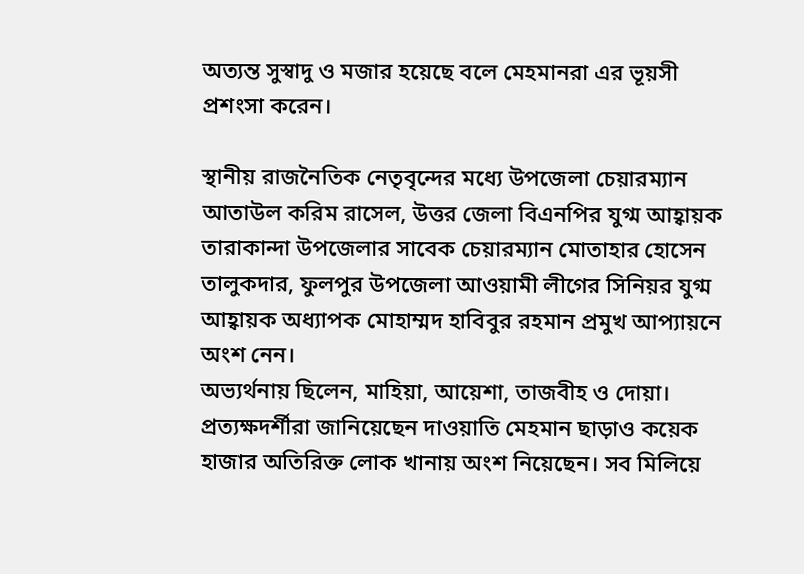অত্যন্ত সুস্বাদু ও মজার হয়েছে বলে মেহমানরা এর ভূয়সী প্রশংসা করেন।

স্থানীয় রাজনৈতিক নেতৃবৃন্দের মধ্যে উপজেলা চেয়ারম্যান আতাউল করিম রাসেল, উত্তর জেলা বিএনপির যুগ্ম আহ্বায়ক তারাকান্দা উপজেলার সাবেক চেয়ারম্যান মোতাহার হোসেন তালুকদার, ফুলপুর উপজেলা আওয়ামী লীগের সিনিয়র যুগ্ম আহ্বায়ক অধ্যাপক মোহাম্মদ হাবিবুর রহমান প্রমুখ আপ্যায়নে অংশ নেন।
অভ্যর্থনায় ছিলেন, মাহিয়া, আয়েশা, তাজবীহ ও দোয়া। প্রত্যক্ষদর্শীরা জানিয়েছেন দাওয়াতি মেহমান ছাড়াও কয়েক হাজার অতিরিক্ত লোক খানায় অংশ নিয়েছেন। সব মিলিয়ে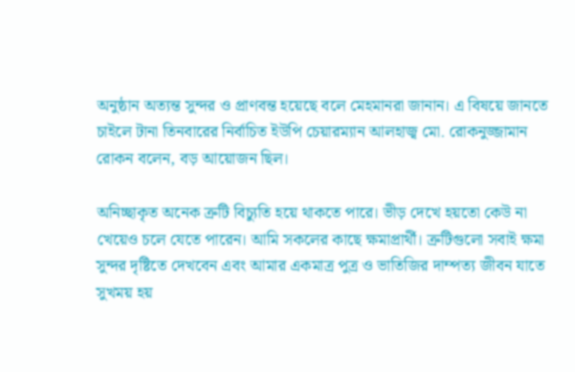অনুষ্ঠান অত্যন্ত সুন্দর ও প্রাণবন্ত হয়েছে বলে মেহমানরা জানান। এ বিষয়ে জানতে চাইলে টানা তিনবারের নির্বাচিত ইউপি চেয়ারম্যান আলহাজ্ব মো. রোকনুজ্জামান রোকন বলেন, বড় আয়োজন ছিল।

অনিচ্ছাকৃত অনেক ত্রুটি বিচ্যুতি হয়ে থাকতে পারে। ভীড় দেখে হয়তো কেউ না খেয়েও চলে যেতে পারেন। আমি সকলের কাছে ক্ষমাপ্রার্থী। ত্রুটিগুলো সবাই ক্ষমা সুন্দর দৃষ্টিতে দেখবেন এবং আমার একমাত্র পুত্র ও ভাতিজির দাম্পত্য জীবন যাতে সুখময় হয়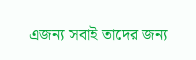এজন্য সবাই তাদের জন্য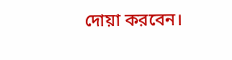দোয়া করবেন।